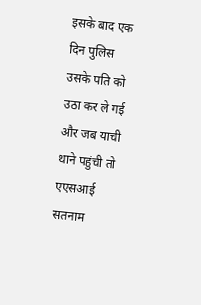इसके बाद एक दिन पुलिस उसके पति को उठा कर ले गई और जब याची थाने पहुंची तो एएसआई सतनाम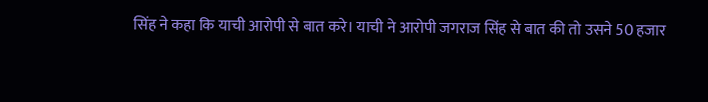सिंह ने कहा कि याची आरोपी से बात करे। याची ने आरोपी जगराज सिंह से बात की तो उसने 50 हजार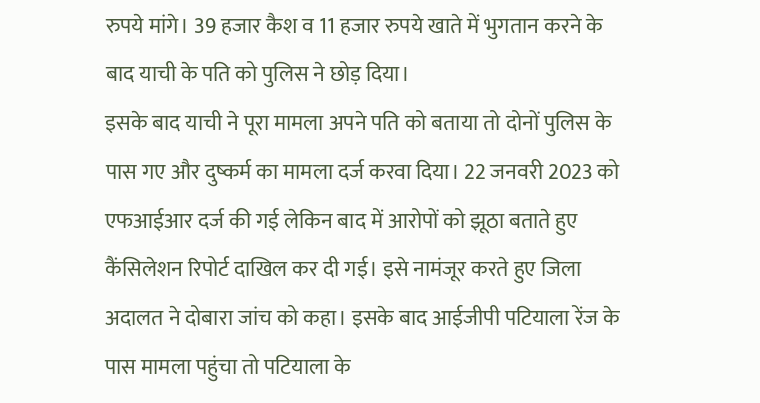रुपये मांगे। 39 हजार कैश व 11 हजार रुपये खाते में भुगतान करने के बाद याची के पति को पुलिस ने छोड़ दिया।
इसके बाद याची ने पूरा मामला अपने पति को बताया तो दोनों पुलिस के पास गए और दुष्कर्म का मामला दर्ज करवा दिया। 22 जनवरी 2023 को एफआईआर दर्ज की गई लेकिन बाद में आरोपों को झूठा बताते हुए कैंसिलेशन रिपोर्ट दाखिल कर दी गई। इसे नामंजूर करते हुए जिला अदालत ने दोबारा जांच को कहा। इसके बाद आईजीपी पटियाला रेंज के पास मामला पहुंचा तो पटियाला के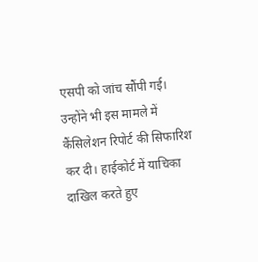एसपी को जांच सौंपी गई।
उन्होंने भी इस मामले में कैंसिलेशन रिपोर्ट की सिफारिश कर दी। हाईकोर्ट में याचिका दाखिल करते हुए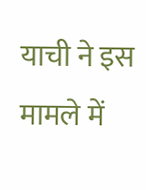याची ने इस मामले में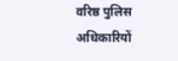वरिष्ठ पुलिस अधिकारियों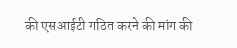की एसआईटी गठित करने की मांग की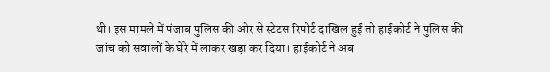थी। इस मामले में पंजाब पुलिस की ओर से स्टेटस रिपोर्ट दाखिल हुई तो हाईकोर्ट ने पुलिस की जांच को सवालों के घेरे में लाकर खड़ा कर दिया। हाईकोर्ट ने अब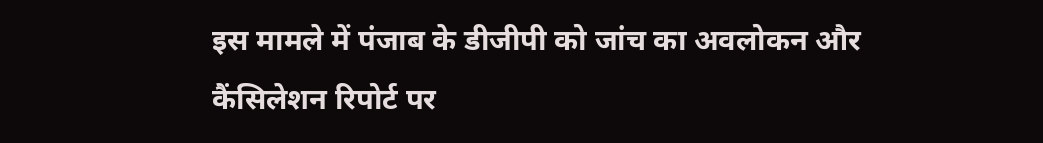इस मामले में पंजाब के डीजीपी को जांच का अवलोकन और कैंसिलेशन रिपोर्ट पर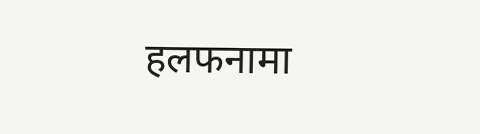हलफनामा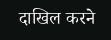दाखिल करने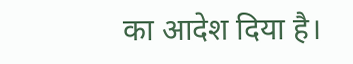का आदेश दिया है।